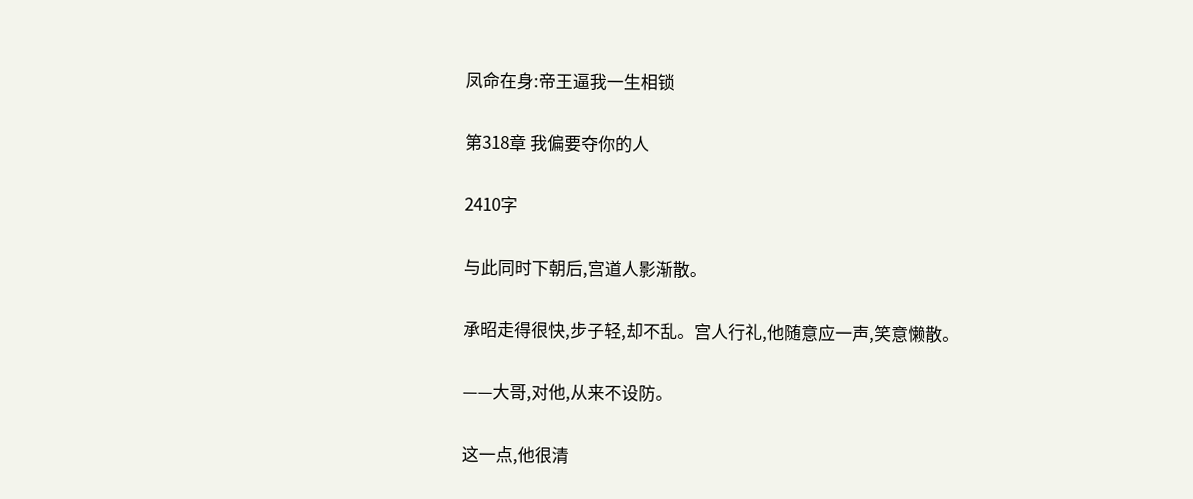凤命在身:帝王逼我一生相锁

第318章 我偏要夺你的人

2410字

与此同时下朝后,宫道人影渐散。

承昭走得很快,步子轻,却不乱。宫人行礼,他随意应一声,笑意懒散。

——大哥,对他,从来不设防。

这一点,他很清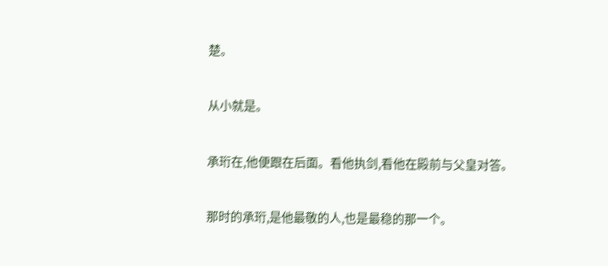楚。

从小就是。

承珩在,他便跟在后面。看他执剑,看他在殿前与父皇对答。

那时的承珩,是他最敬的人,也是最稳的那一个。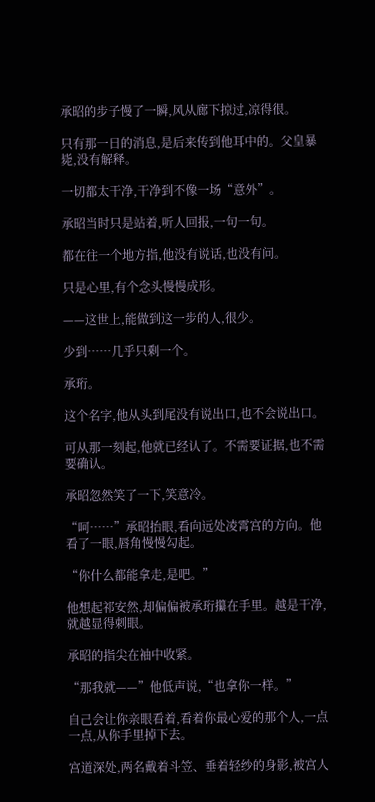承昭的步子慢了一瞬,风从廊下掠过,凉得很。

只有那一日的消息,是后来传到他耳中的。父皇暴毙,没有解释。

一切都太干净,干净到不像一场“意外”。

承昭当时只是站着,听人回报,一句一句。

都在往一个地方指,他没有说话,也没有问。

只是心里,有个念头慢慢成形。

——这世上,能做到这一步的人,很少。

少到……几乎只剩一个。

承珩。

这个名字,他从头到尾没有说出口,也不会说出口。

可从那一刻起,他就已经认了。不需要证据,也不需要确认。

承昭忽然笑了一下,笑意冷。

“呵……”承昭抬眼,看向远处凌霄宫的方向。他看了一眼,唇角慢慢勾起。

“你什么都能拿走,是吧。”

他想起祁安然,却偏偏被承珩攥在手里。越是干净,就越显得刺眼。

承昭的指尖在袖中收紧。

“那我就——”他低声说,“也拿你一样。”

自己会让你亲眼看着,看着你最心爱的那个人,一点一点,从你手里掉下去。

宫道深处,两名戴着斗笠、垂着轻纱的身影,被宫人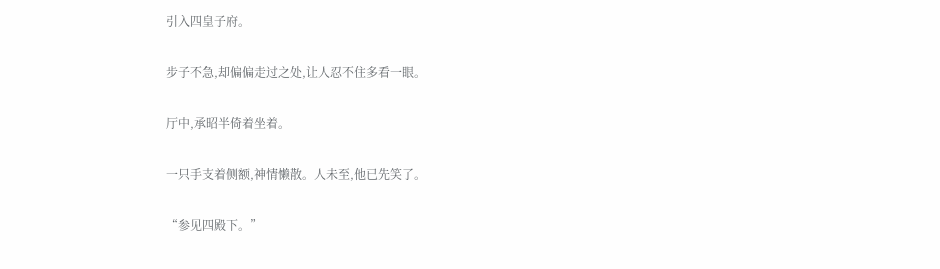引入四皇子府。

步子不急,却偏偏走过之处,让人忍不住多看一眼。

厅中,承昭半倚着坐着。

一只手支着侧额,神情懒散。人未至,他已先笑了。

“参见四殿下。”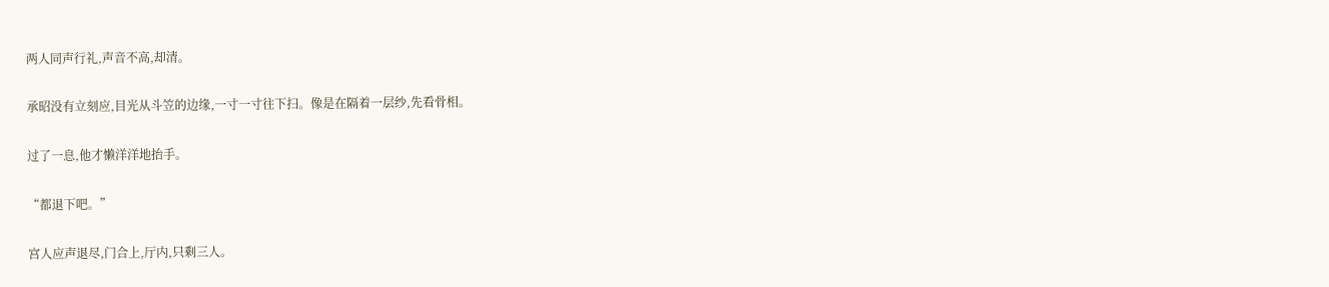两人同声行礼,声音不高,却清。

承昭没有立刻应,目光从斗笠的边缘,一寸一寸往下扫。像是在隔着一层纱,先看骨相。

过了一息,他才懒洋洋地抬手。

“都退下吧。”

宫人应声退尽,门合上,厅内,只剩三人。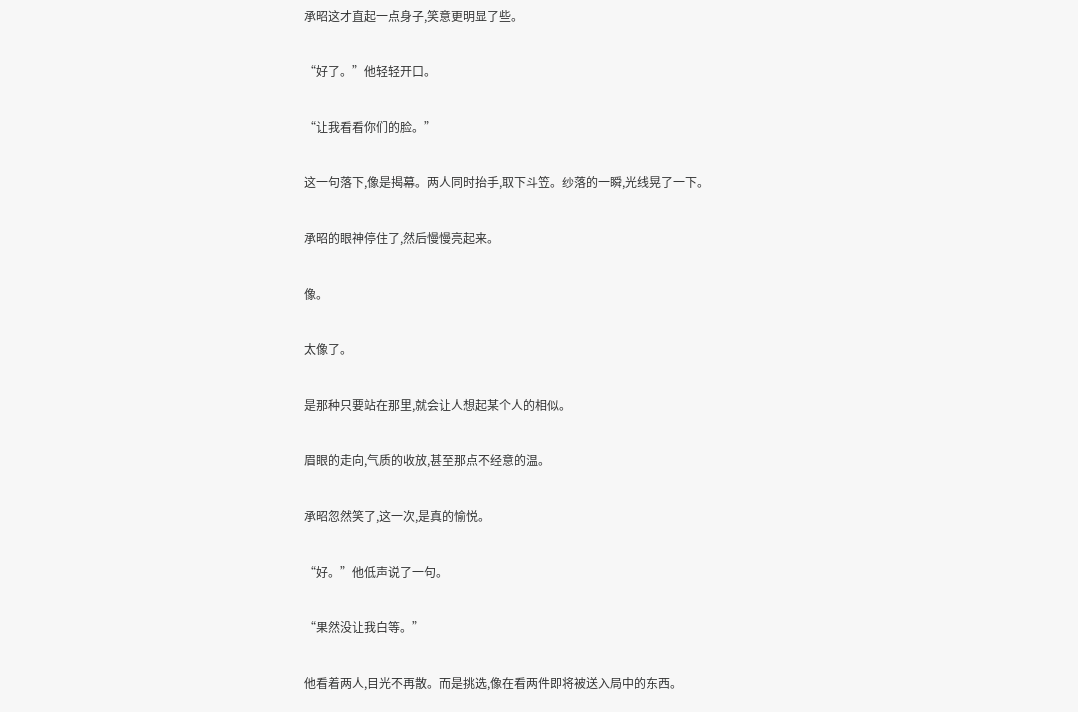承昭这才直起一点身子,笑意更明显了些。

“好了。”他轻轻开口。

“让我看看你们的脸。”

这一句落下,像是揭幕。两人同时抬手,取下斗笠。纱落的一瞬,光线晃了一下。

承昭的眼神停住了,然后慢慢亮起来。

像。

太像了。

是那种只要站在那里,就会让人想起某个人的相似。

眉眼的走向,气质的收放,甚至那点不经意的温。

承昭忽然笑了,这一次,是真的愉悦。

“好。”他低声说了一句。

“果然没让我白等。”

他看着两人,目光不再散。而是挑选,像在看两件即将被送入局中的东西。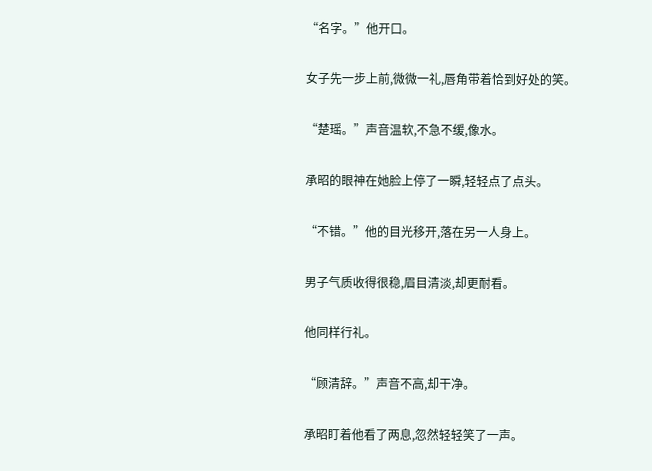“名字。”他开口。

女子先一步上前,微微一礼,唇角带着恰到好处的笑。

“楚瑶。”声音温软,不急不缓,像水。

承昭的眼神在她脸上停了一瞬,轻轻点了点头。

“不错。”他的目光移开,落在另一人身上。

男子气质收得很稳,眉目清淡,却更耐看。

他同样行礼。

“顾清辞。”声音不高,却干净。

承昭盯着他看了两息,忽然轻轻笑了一声。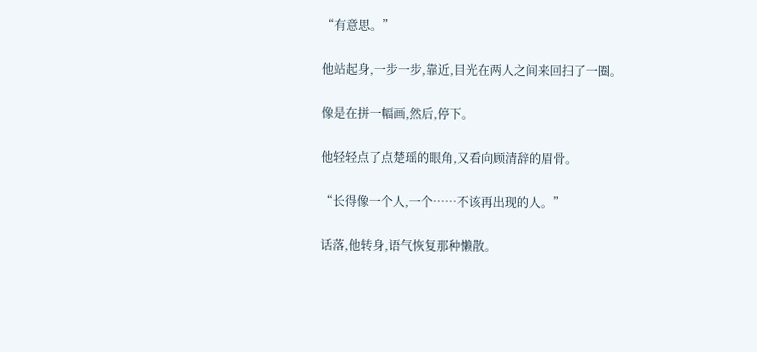“有意思。”

他站起身,一步一步,靠近,目光在两人之间来回扫了一圈。

像是在拼一幅画,然后,停下。

他轻轻点了点楚瑶的眼角,又看向顾清辞的眉骨。

“长得像一个人,一个……不该再出现的人。”

话落,他转身,语气恢复那种懒散。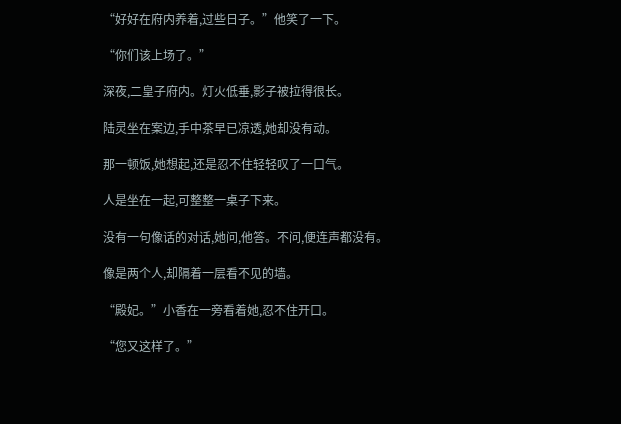“好好在府内养着,过些日子。”他笑了一下。

“你们该上场了。”

深夜,二皇子府内。灯火低垂,影子被拉得很长。

陆灵坐在案边,手中茶早已凉透,她却没有动。

那一顿饭,她想起,还是忍不住轻轻叹了一口气。

人是坐在一起,可整整一桌子下来。

没有一句像话的对话,她问,他答。不问,便连声都没有。

像是两个人,却隔着一层看不见的墙。

“殿妃。”小香在一旁看着她,忍不住开口。

“您又这样了。”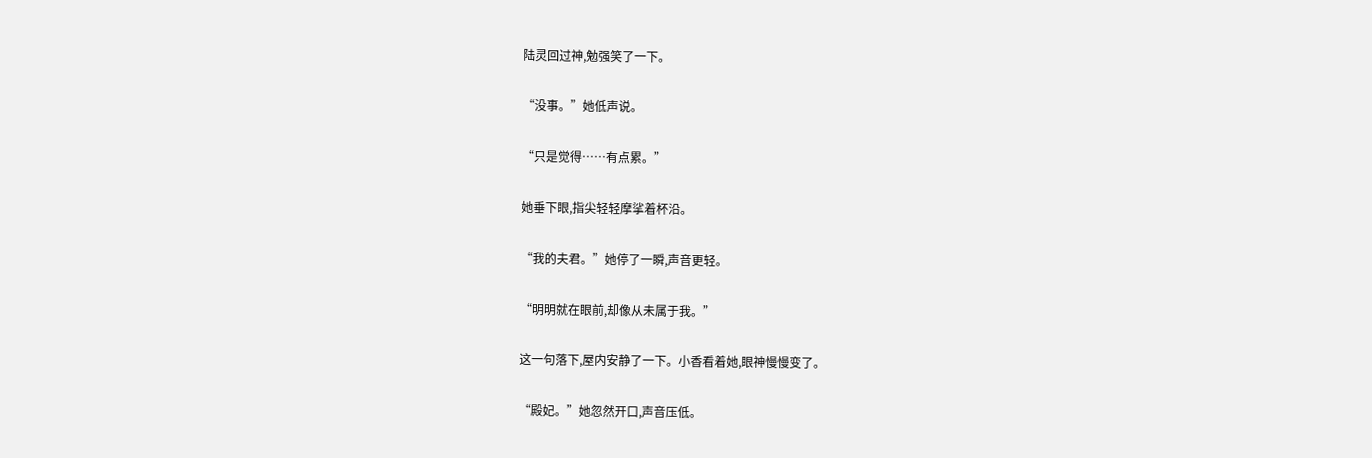陆灵回过神,勉强笑了一下。

“没事。”她低声说。

“只是觉得……有点累。”

她垂下眼,指尖轻轻摩挲着杯沿。

“我的夫君。”她停了一瞬,声音更轻。

“明明就在眼前,却像从未属于我。”

这一句落下,屋内安静了一下。小香看着她,眼神慢慢变了。

“殿妃。”她忽然开口,声音压低。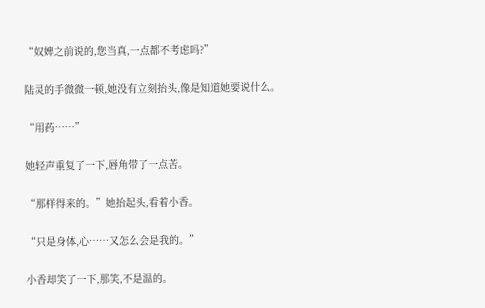“奴婢之前说的,您当真,一点都不考虑吗?”

陆灵的手微微一顿,她没有立刻抬头,像是知道她要说什么。

“用药……”

她轻声重复了一下,唇角带了一点苦。

“那样得来的。”她抬起头,看着小香。

“只是身体,心……又怎么会是我的。”

小香却笑了一下,那笑,不是温的。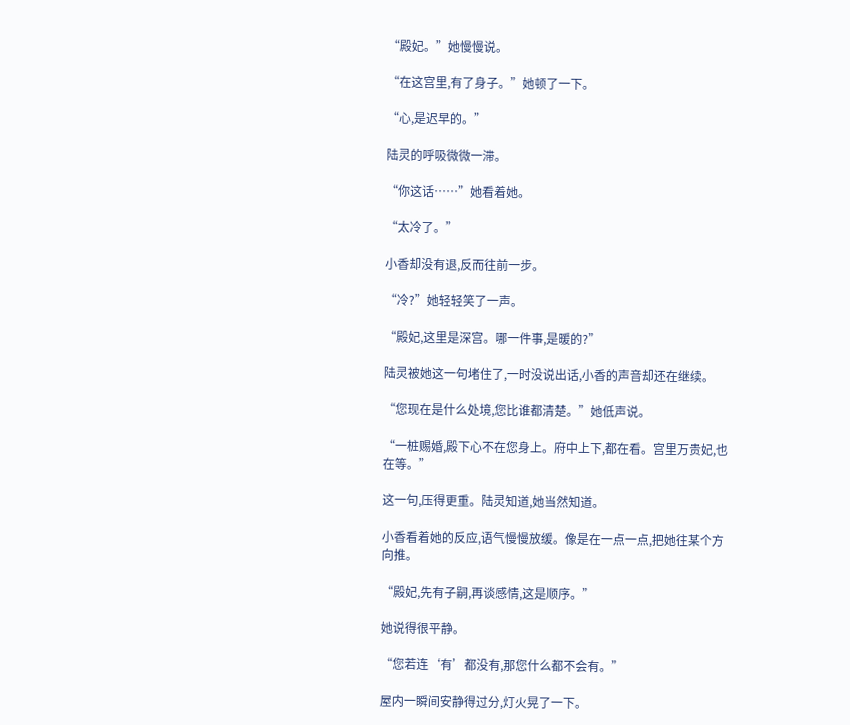“殿妃。”她慢慢说。

“在这宫里,有了身子。”她顿了一下。

“心,是迟早的。”

陆灵的呼吸微微一滞。

“你这话……”她看着她。

“太冷了。”

小香却没有退,反而往前一步。

“冷?”她轻轻笑了一声。

“殿妃,这里是深宫。哪一件事,是暖的?”

陆灵被她这一句堵住了,一时没说出话,小香的声音却还在继续。

“您现在是什么处境,您比谁都清楚。”她低声说。

“一桩赐婚,殿下心不在您身上。府中上下,都在看。宫里万贵妃,也在等。”

这一句,压得更重。陆灵知道,她当然知道。

小香看着她的反应,语气慢慢放缓。像是在一点一点,把她往某个方向推。

“殿妃,先有子嗣,再谈感情,这是顺序。”

她说得很平静。

“您若连‘有’都没有,那您什么都不会有。”

屋内一瞬间安静得过分,灯火晃了一下。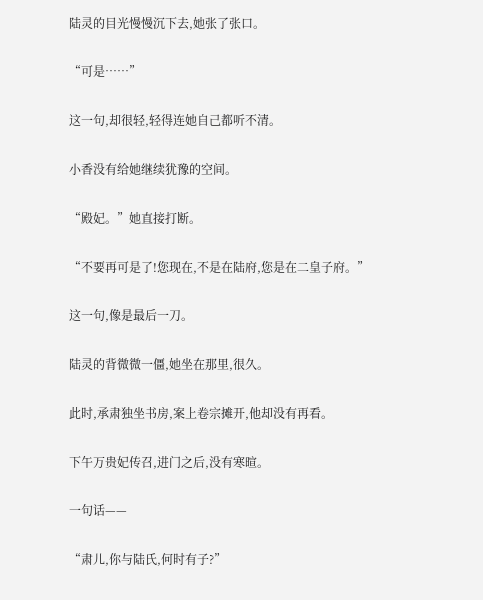陆灵的目光慢慢沉下去,她张了张口。

“可是……”

这一句,却很轻,轻得连她自己都听不清。

小香没有给她继续犹豫的空间。

“殿妃。”她直接打断。

“不要再可是了!您现在,不是在陆府,您是在二皇子府。”

这一句,像是最后一刀。

陆灵的背微微一僵,她坐在那里,很久。

此时,承肃独坐书房,案上卷宗摊开,他却没有再看。

下午万贵妃传召,进门之后,没有寒暄。

一句话——

“肃儿,你与陆氏,何时有子?”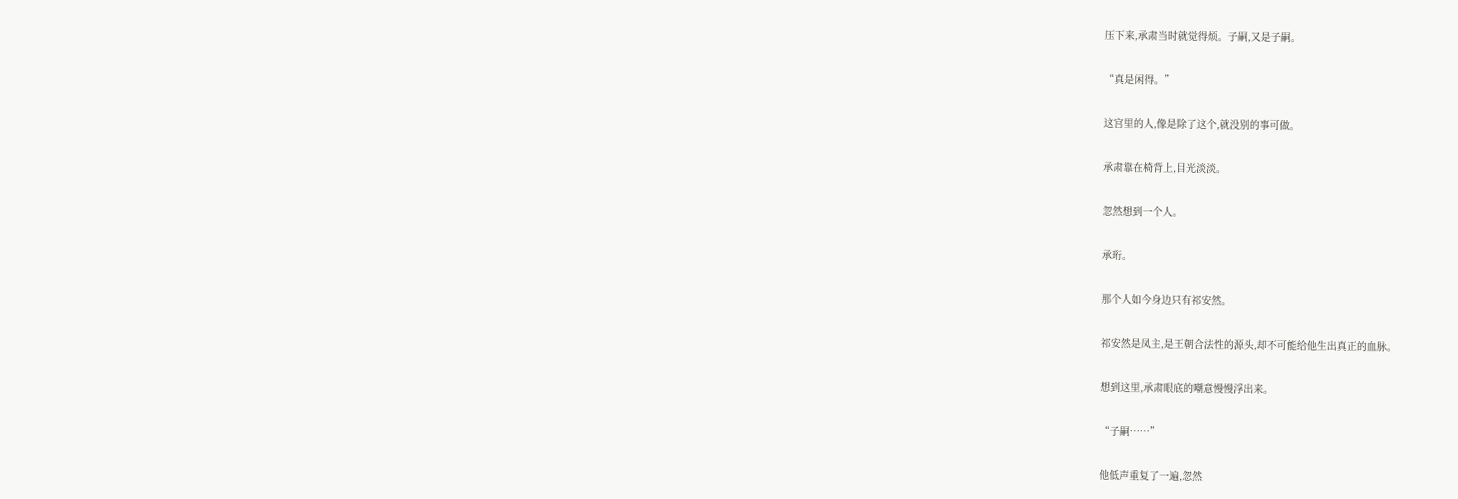压下来,承肃当时就觉得烦。子嗣,又是子嗣。

“真是闲得。”

这宫里的人,像是除了这个,就没别的事可做。

承肃靠在椅背上,目光淡淡。

忽然想到一个人。

承珩。

那个人如今身边只有祁安然。

祁安然是凤主,是王朝合法性的源头,却不可能给他生出真正的血脉。

想到这里,承肃眼底的嘲意慢慢浮出来。

“子嗣……”

他低声重复了一遍,忽然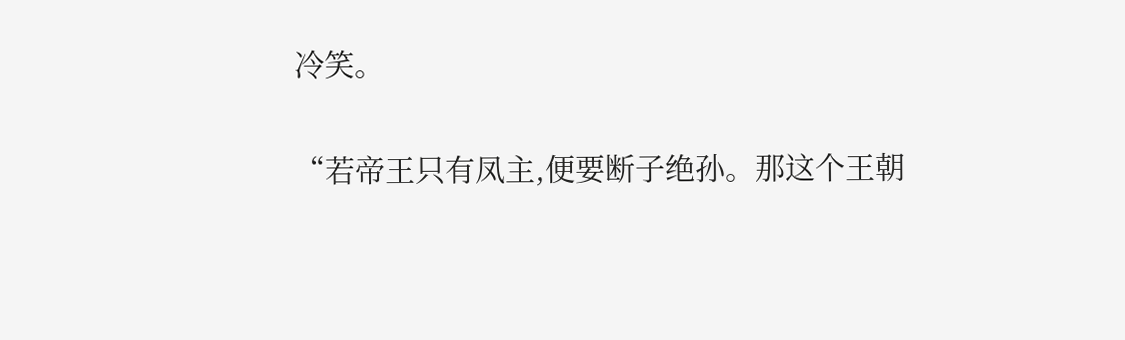冷笑。

“若帝王只有凤主,便要断子绝孙。那这个王朝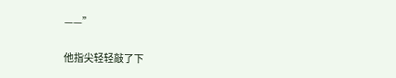——”

他指尖轻轻敲了下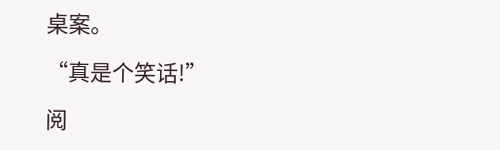桌案。

“真是个笑话!”

阅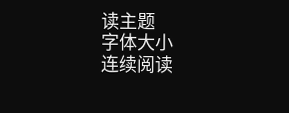读主题
字体大小
连续阅读